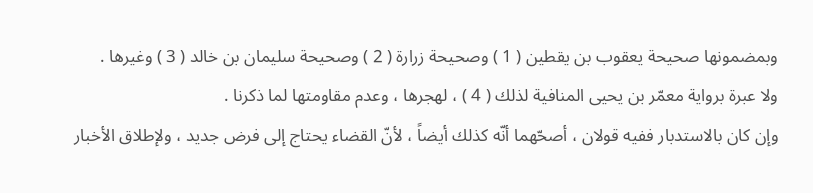وبمضمونها صحيحة يعقوب بن يقطين ( 1 ) وصحيحة زرارة ( 2 ) وصحيحة سليمان بن خالد ( 3 ) وغيرها .
ولا عبرة برواية معمّر بن يحيى المنافية لذلك ( 4 ) ، لهجرها ، وعدم مقاومتها لما ذكرنا .
وإن كان بالاستدبار ففيه قولان ، أصحّهما أنّه كذلك أيضاً ، لأنّ القضاء يحتاج إلى فرض جديد ، ولإطلاق الأخبار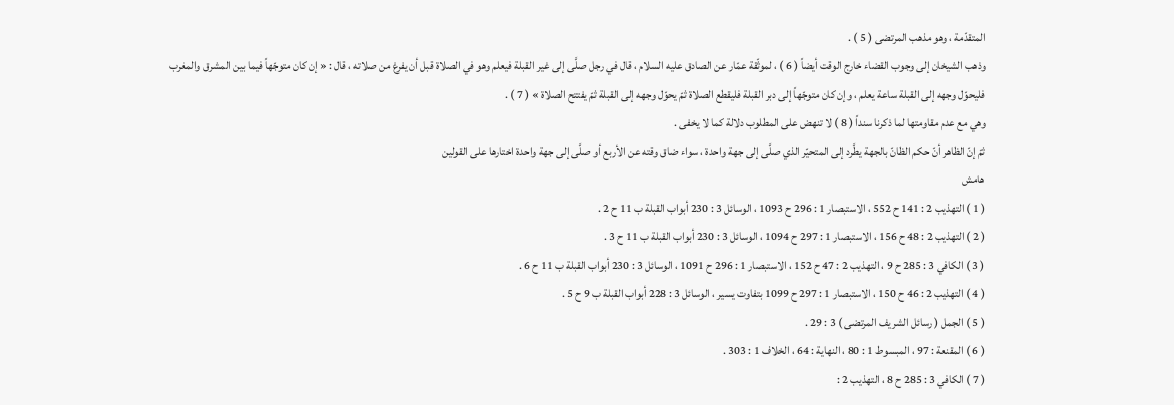المتقدّمة ، وهو مذهب المرتضى ( 5 ) .
وذهب الشيخان إلى وجوب القضاء خارج الوقت أيضاً ( 6 ) ، لموثّقة عمّار عن الصادق عليه السلام ، قال في رجل صلَّى إلى غير القبلة فيعلم وهو في الصلاة قبل أن يفرغ من صلاته ، قال : « إن كان متوجّهاً فيما بين المشرق والمغرب فليحوّل وجهه إلى القبلة ساعة يعلم ، وإن كان متوجّهاً إلى دبر القبلة فليقطع الصلاة ثمّ يحوّل وجهه إلى القبلة ثمّ يفتتح الصلاة » ( 7 ) .
وهي مع عدم مقاومتها لما ذكرنا سنداً ( 8 ) لا تنهض على المطلوب دلالة كما لا يخفى .
ثمّ إنّ الظاهر أنّ حكم الظانّ بالجهة يطَّرد إلى المتحيّر الذي صلَّى إلى جهة واحدة ، سواء ضاق وقته عن الأربع أو صلَّى إلى جهة واحدة اختارها على القولين
هامش
( 1 ) التهذيب 2 : 141 ح 552 ، الاستبصار 1 : 296 ح 1093 ، الوسائل 3 : 230 أبواب القبلة ب 11 ح 2 .
( 2 ) التهذيب 2 : 48 ح 156 ، الاستبصار 1 : 297 ح 1094 ، الوسائل 3 : 230 أبواب القبلة ب 11 ح 3 .
( 3 ) الكافي 3 : 285 ح 9 ، التهذيب 2 : 47 ح 152 ، الاستبصار 1 : 296 ح 1091 ، الوسائل 3 : 230 أبواب القبلة ب 11 ح 6 .
( 4 ) التهذيب 2 : 46 ح 150 ، الاستبصار 1 : 297 ح 1099 بتفاوت يسير ، الوسائل 3 : 228 أبواب القبلة ب 9 ح 5 .
( 5 ) الجمل ( رسائل الشريف المرتضى ) 3 : 29 .
( 6 ) المقنعة : 97 ، المبسوط 1 : 80 ، النهاية : 64 ، الخلاف 1 : 303 .
( 7 ) الكافي 3 : 285 ح 8 ، التهذيب 2 :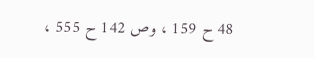48 ح 159 ، وص 142 ح 555 ،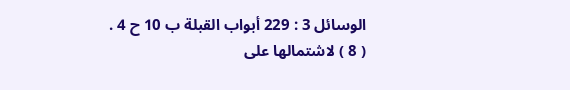الوسائل 3 : 229 أبواب القبلة ب 10 ح 4 .
( 8 ) لاشتمالها على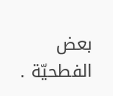بعض الفطحيّة .